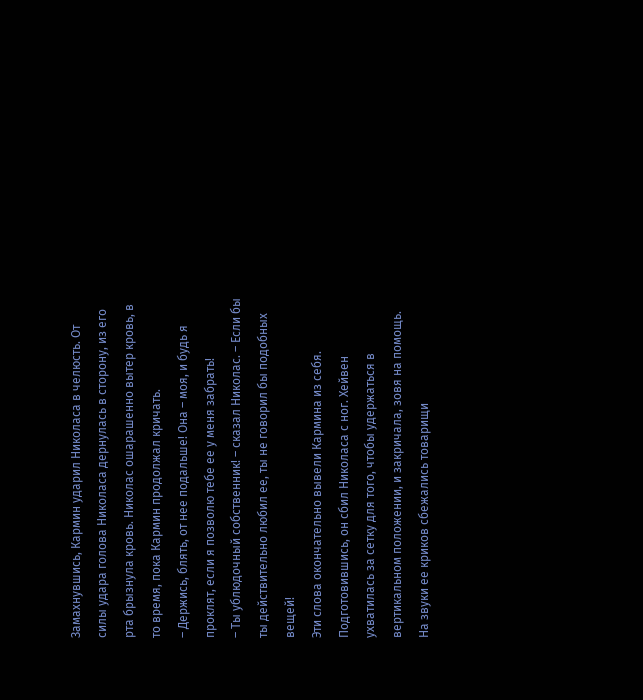Замахнувшись, Кармин ударил Николаса в челюсть. От силы удара голова Николаса дернулась в сторону, из его рта брызнула кровь. Николас ошарашенно вытер кровь, в то время, пока Кармин продолжал кричать.
– Держись, блять, от нее подальше! Она – моя, и будь я проклят, если я позволю тебе ее у меня забрать!
– Ты ублюдочный собственник! – сказал Николас. – Если бы ты действительно любил ее, ты не говорил бы подобных вещей!
Эти слова окончательно вывели Кармина из себя. Подготовившись, он сбил Николаса с ног. Хейвен ухватилась за сетку для того, чтобы удержаться в вертикальном положении, и закричала, зовя на помощь. На звуки ее криков сбежались товарищи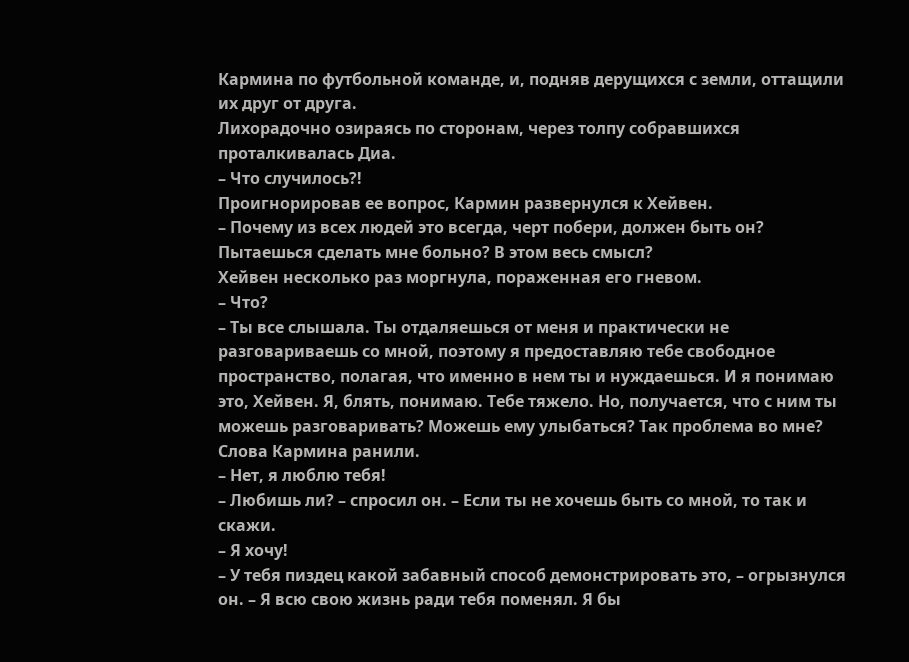Кармина по футбольной команде, и, подняв дерущихся с земли, оттащили их друг от друга.
Лихорадочно озираясь по сторонам, через толпу собравшихся проталкивалась Диа.
– Что случилось?!
Проигнорировав ее вопрос, Кармин развернулся к Хейвен.
– Почему из всех людей это всегда, черт побери, должен быть он? Пытаешься сделать мне больно? В этом весь смысл?
Хейвен несколько раз моргнула, пораженная его гневом.
– Что?
– Ты все слышала. Ты отдаляешься от меня и практически не разговариваешь со мной, поэтому я предоставляю тебе свободное пространство, полагая, что именно в нем ты и нуждаешься. И я понимаю это, Хейвен. Я, блять, понимаю. Тебе тяжело. Но, получается, что с ним ты можешь разговаривать? Можешь ему улыбаться? Так проблема во мне?
Слова Кармина ранили.
– Нет, я люблю тебя!
– Любишь ли? – спросил он. – Если ты не хочешь быть со мной, то так и скажи.
– Я хочу!
– У тебя пиздец какой забавный способ демонстрировать это, – огрызнулся он. – Я всю свою жизнь ради тебя поменял. Я бы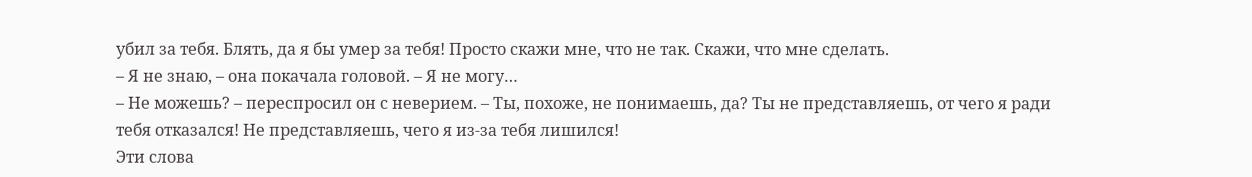убил за тебя. Блять, да я бы умер за тебя! Просто скажи мне, что не так. Скажи, что мне сделать.
– Я не знаю, – она покачала головой. – Я не могу…
– Не можешь? – переспросил он с неверием. – Ты, похоже, не понимаешь, да? Ты не представляешь, от чего я ради тебя отказался! Не представляешь, чего я из-за тебя лишился!
Эти слова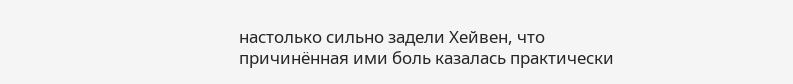настолько сильно задели Хейвен, что причинённая ими боль казалась практически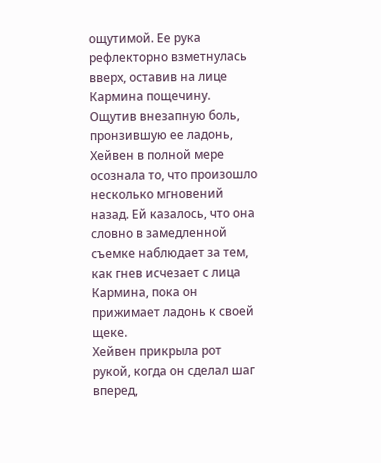ощутимой. Ее рука рефлекторно взметнулась вверх, оставив на лице Кармина пощечину. Ощутив внезапную боль, пронзившую ее ладонь, Хейвен в полной мере осознала то, что произошло несколько мгновений назад. Ей казалось, что она словно в замедленной съемке наблюдает за тем, как гнев исчезает с лица Кармина, пока он прижимает ладонь к своей щеке.
Хейвен прикрыла рот рукой, когда он сделал шаг вперед,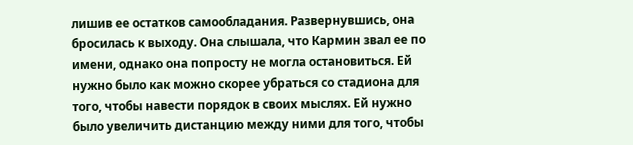лишив ее остатков самообладания. Развернувшись, она бросилась к выходу. Она слышала, что Кармин звал ее по имени, однако она попросту не могла остановиться. Ей нужно было как можно скорее убраться со стадиона для того, чтобы навести порядок в своих мыслях. Ей нужно было увеличить дистанцию между ними для того, чтобы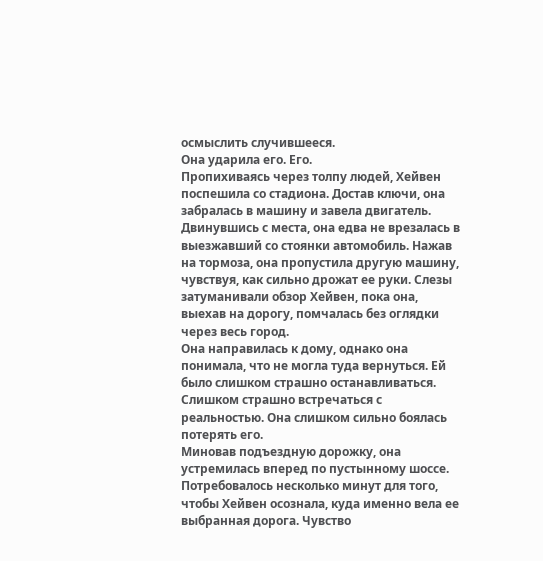осмыслить случившееся.
Она ударила его. Его.
Пропихиваясь через толпу людей, Хейвен поспешила со стадиона. Достав ключи, она забралась в машину и завела двигатель. Двинувшись с места, она едва не врезалась в выезжавший со стоянки автомобиль. Нажав на тормоза, она пропустила другую машину, чувствуя, как сильно дрожат ее руки. Слезы затуманивали обзор Хейвен, пока она, выехав на дорогу, помчалась без оглядки через весь город.
Она направилась к дому, однако она понимала, что не могла туда вернуться. Ей было слишком страшно останавливаться. Слишком страшно встречаться с реальностью. Она слишком сильно боялась потерять его.
Миновав подъездную дорожку, она устремилась вперед по пустынному шоссе. Потребовалось несколько минут для того, чтобы Хейвен осознала, куда именно вела ее выбранная дорога. Чувство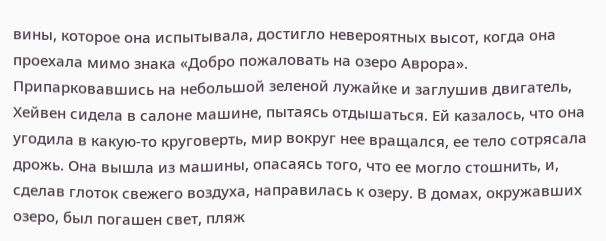вины, которое она испытывала, достигло невероятных высот, когда она проехала мимо знака «Добро пожаловать на озеро Аврора».
Припарковавшись на небольшой зеленой лужайке и заглушив двигатель, Хейвен сидела в салоне машине, пытаясь отдышаться. Ей казалось, что она угодила в какую-то круговерть, мир вокруг нее вращался, ее тело сотрясала дрожь. Она вышла из машины, опасаясь того, что ее могло стошнить, и, сделав глоток свежего воздуха, направилась к озеру. В домах, окружавших озеро, был погашен свет, пляж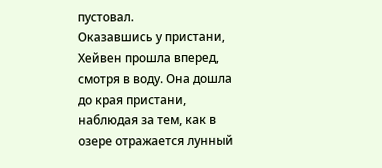пустовал.
Оказавшись у пристани, Хейвен прошла вперед, смотря в воду. Она дошла до края пристани, наблюдая за тем, как в озере отражается лунный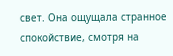свет. Она ощущала странное спокойствие, смотря на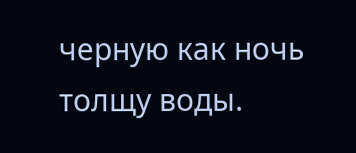черную как ночь толщу воды.